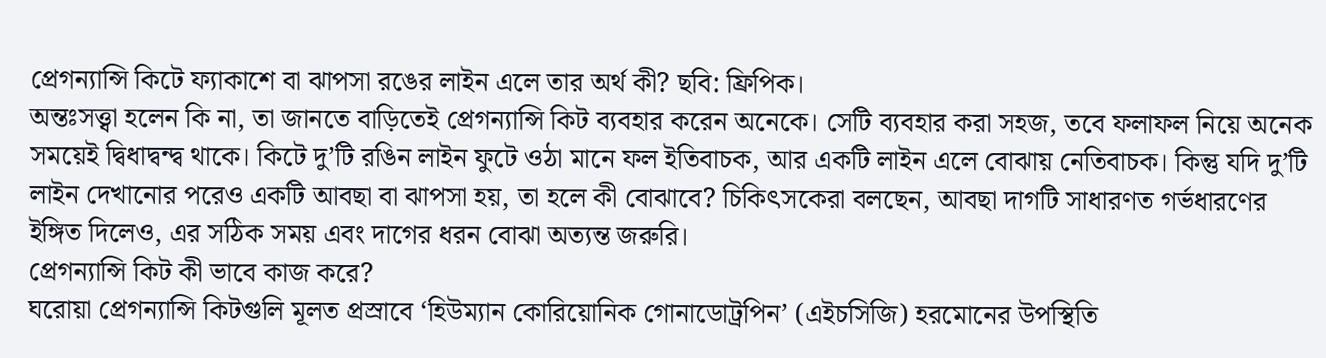প্রেগন্যান্সি কিটে ফ্যাকাশে বা ঝাপসা রঙের লাইন এলে তার অর্থ কী? ছবি: ফ্রিপিক।
অন্তঃসত্ত্বা হলেন কি না, তা জানতে বাড়িতেই প্রেগন্যান্সি কিট ব্যবহার করেন অনেকে। সেটি ব্যবহার করা সহজ, তবে ফলাফল নিয়ে অনেক সময়েই দ্বিধাদ্বন্দ্ব থাকে। কিটে দু’টি রঙিন লাইন ফুটে ওঠা মানে ফল ইতিবাচক, আর একটি লাইন এলে বোঝায় নেতিবাচক। কিন্তু যদি দু’টি লাইন দেখানোর পরেও একটি আবছা বা ঝাপসা হয়, তা হলে কী বোঝাবে? চিকিৎসকেরা বলছেন, আবছা দাগটি সাধারণত গর্ভধারণের ইঙ্গিত দিলেও, এর সঠিক সময় এবং দাগের ধরন বোঝা অত্যন্ত জরুরি।
প্রেগন্যান্সি কিট কী ভাবে কাজ করে?
ঘরোয়া প্রেগন্যান্সি কিটগুলি মূলত প্রস্রাবে ‘হিউম্যান কোরিয়োনিক গোনাডোট্রপিন’ (এইচসিজি) হরমোনের উপস্থিতি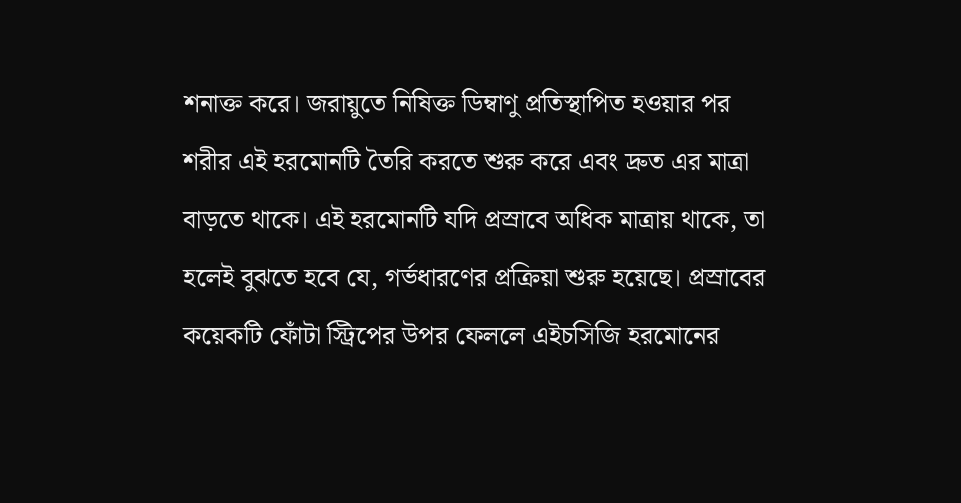শনাক্ত করে। জরায়ুতে নিষিক্ত ডিম্বাণু প্রতিস্থাপিত হওয়ার পর শরীর এই হরমোনটি তৈরি করতে শুরু করে এবং দ্রুত এর মাত্রা বাড়তে থাকে। এই হরমোনটি যদি প্রস্রাবে অধিক মাত্রায় থাকে, তা হলেই বুঝতে হবে যে, গর্ভধারণের প্রক্রিয়া শুরু হয়েছে। প্রস্রাবের কয়েকটি ফোঁটা স্ট্রিপের উপর ফেললে এইচসিজি হরমোনের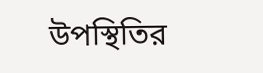উপস্থিতির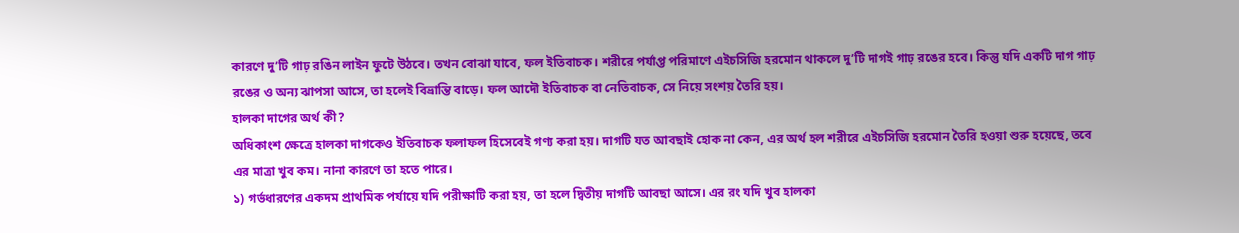কারণে দু’টি গাঢ় রঙিন লাইন ফুটে উঠবে। তখন বোঝা যাবে, ফল ইতিবাচক। শরীরে পর্যাপ্ত পরিমাণে এইচসিজি হরমোন থাকলে দু’টি দাগই গাঢ় রঙের হবে। কিন্তু যদি একটি দাগ গাঢ় রঙের ও অন্য ঝাপসা আসে, তা হলেই বিভ্রান্তি বাড়ে। ফল আদৌ ইতিবাচক বা নেতিবাচক, সে নিয়ে সংশয় তৈরি হয়।
হালকা দাগের অর্থ কী?
অধিকাংশ ক্ষেত্রে হালকা দাগকেও ইতিবাচক ফলাফল হিসেবেই গণ্য করা হয়। দাগটি যত আবছাই হোক না কেন, এর অর্থ হল শরীরে এইচসিজি হরমোন তৈরি হওয়া শুরু হয়েছে, তবে এর মাত্রা খুব কম। নানা কারণে তা হতে পারে।
১) গর্ভধারণের একদম প্রাথমিক পর্যায়ে যদি পরীক্ষাটি করা হয়, তা হলে দ্বিতীয় দাগটি আবছা আসে। এর রং যদি খুব হালকা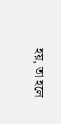হয়, তা হলে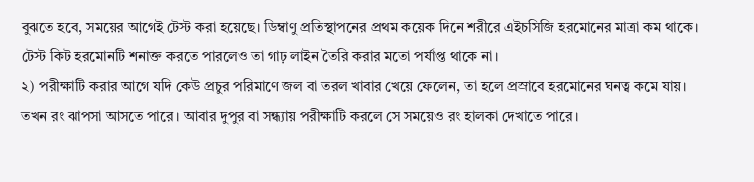বুঝতে হবে, সময়ের আগেই টেস্ট করা হয়েছে। ডিম্বাণু প্রতিস্থাপনের প্রথম কয়েক দিনে শরীরে এইচসিজি হরমোনের মাত্রা কম থাকে। টেস্ট কিট হরমোনটি শনাক্ত করতে পারলেও তা গাঢ় লাইন তৈরি করার মতো পর্যাপ্ত থাকে না।
২) পরীক্ষাটি করার আগে যদি কেউ প্রচুর পরিমাণে জল বা তরল খাবার খেয়ে ফেলেন, তা হলে প্রস্রাবে হরমোনের ঘনত্ব কমে যায়। তখন রং ঝাপসা আসতে পারে। আবার দুপুর বা সন্ধ্যায় পরীক্ষাটি করলে সে সময়েও রং হালকা দেখাতে পারে।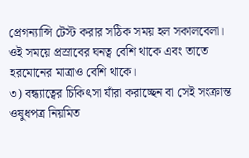প্রেগন্যান্সি টেস্ট করার সঠিক সময় হল সকালবেলা। ওই সময়ে প্রস্রাবের ঘনত্ব বেশি থাকে এবং তাতে হরমোনের মাত্রাও বেশি থাকে।
৩) বন্ধ্যাত্বের চিকিৎসা যাঁরা করাচ্ছেন বা সেই সংক্রান্ত ওষুধপত্র নিয়মিত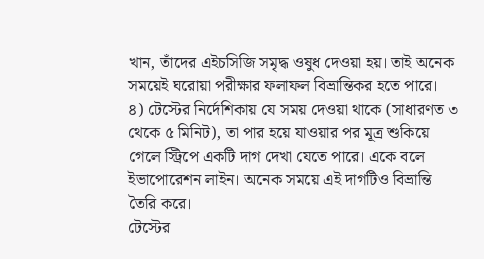খান, তাঁদের এইচসিজি সমৃদ্ধ ওষুধ দেওয়া হয়। তাই অনেক সময়েই ঘরোয়া পরীক্ষার ফলাফল বিভ্রান্তিকর হতে পারে।
৪) টেস্টের নির্দেশিকায় যে সময় দেওয়া থাকে (সাধারণত ৩ থেকে ৫ মিনিট), তা পার হয়ে যাওয়ার পর মূত্র শুকিয়ে গেলে স্ট্রিপে একটি দাগ দেখা যেতে পারে। একে বলে ইভাপোরেশন লাইন। অনেক সময়ে এই দাগটিও বিভ্রান্তি তৈরি করে।
টেস্টের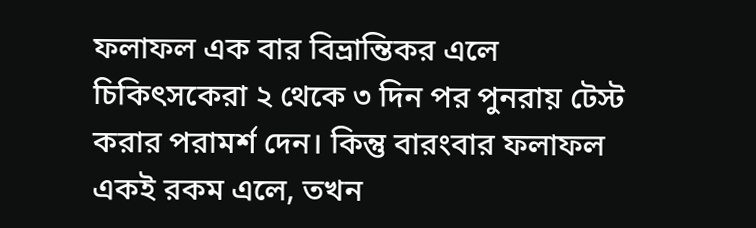ফলাফল এক বার বিভ্রান্তিকর এলে চিকিৎসকেরা ২ থেকে ৩ দিন পর পুনরায় টেস্ট করার পরামর্শ দেন। কিন্তু বারংবার ফলাফল একই রকম এলে, তখন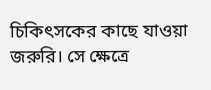চিকিৎসকের কাছে যাওয়া জরুরি। সে ক্ষেত্রে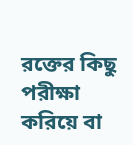রক্তের কিছু পরীক্ষা করিয়ে বা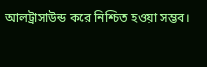আলট্রাসাউন্ড করে নিশ্চিত হওয়া সম্ভব।